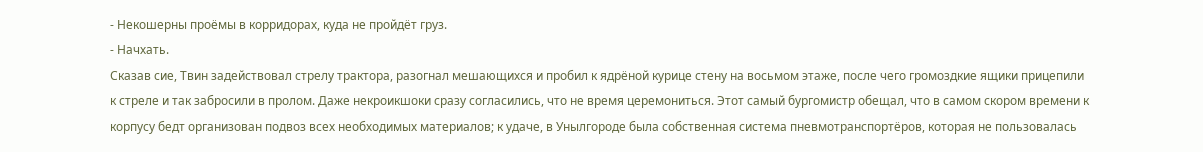- Некошерны проёмы в корридорах, куда не пройдёт груз.
- Начхать.
Сказав сие, Твин задействовал стрелу трактора, разогнал мешающихся и пробил к ядрёной курице стену на восьмом этаже, после чего громоздкие ящики прицепили к стреле и так забросили в пролом. Даже некроикшоки сразу согласились, что не время церемониться. Этот самый бургомистр обещал, что в самом скором времени к корпусу бедт организован подвоз всех необходимых материалов; к удаче, в Унылгороде была собственная система пневмотранспортёров, которая не пользовалась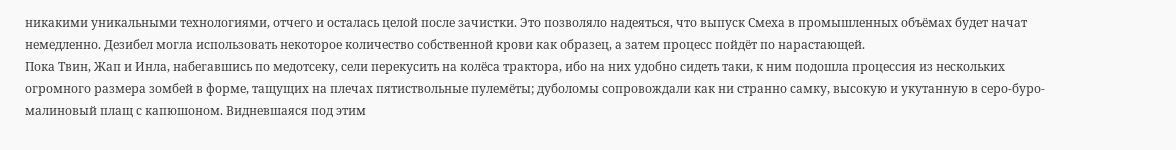никакими уникальными технологиями, отчего и осталась целой после зачистки. Это позволяло надеяться, что выпуск Смеха в промышленных объёмах будет начат немедленно. Дезибел могла использовать некоторое количество собственной крови как образец, а затем процесс пойдёт по нарастающей.
Пока Твин, Жап и Инла, набегавшись по медотсеку, сели перекусить на колёса трактора, ибо на них удобно сидеть таки, к ним подошла процессия из нескольких огромного размера зомбей в форме, тащущих на плечах пятиствольные пулемёты; дуболомы сопровождали как ни странно самку, высокую и укутанную в серо-буро-малиновый плащ с капюшоном. Видневшаяся под этим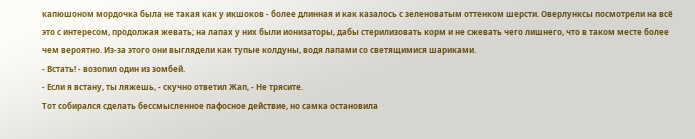капюшоном мордочка была не такая как у икшоков - более длинная и как казалось с зеленоватым оттенком шерсти. Оверлунксы посмотрели на всё это с интересом, продолжая жевать; на лапах у них были ионизаторы, дабы стерилизовать корм и не сжевать чего лишнего, что в таком месте более чем вероятно. Из-за этого они выглядели как тупые колдуны, водя лапами со светящимися шариками.
- Встать! - возопил один из зомбей.
- Если я встану, ты ляжешь, - скучно ответил Жап, - Не трясите.
Тот собирался сделать бессмысленное пафосное действие, но самка остановила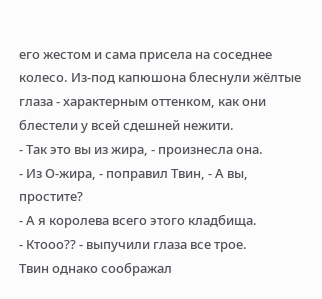его жестом и сама присела на соседнее колесо. Из-под капюшона блеснули жёлтые глаза - характерным оттенком, как они блестели у всей сдешней нежити.
- Так это вы из жира, - произнесла она.
- Из О-жира, - поправил Твин, - А вы, простите?
- А я королева всего этого кладбища.
- Ктооо?? - выпучили глаза все трое.
Твин однако соображал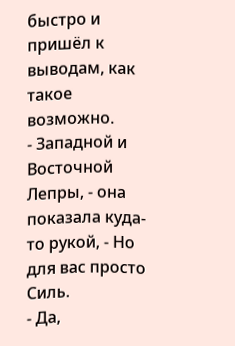быстро и пришёл к выводам, как такое возможно.
- Западной и Восточной Лепры, - она показала куда-то рукой, - Но для вас просто Силь.
- Да,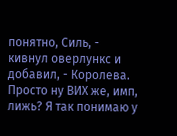понятно, Силь, - кивнул оверлункс и добавил, - Королева. Просто ну ВИХ же, имп, лижь? Я так понимаю у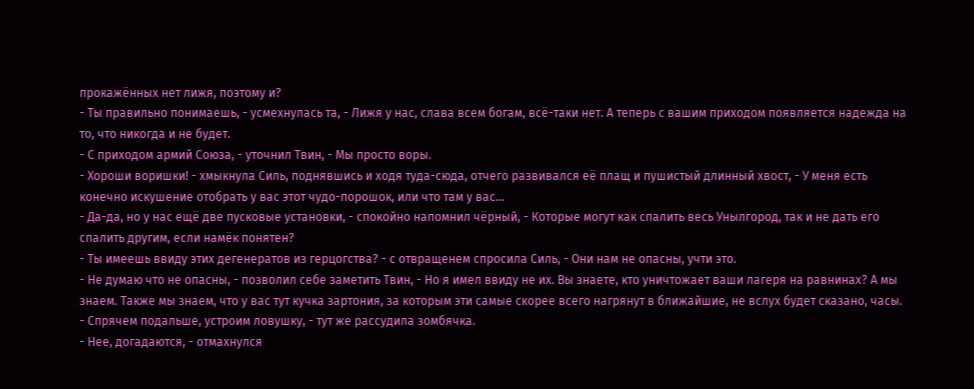прокажённых нет лижя, поэтому и?
- Ты правильно понимаешь, - усмехнулась та, - Лижя у нас, слава всем богам, всё-таки нет. А теперь с вашим приходом появляется надежда на то, что никогда и не будет.
- С приходом армий Союза, - уточнил Твин, - Мы просто воры.
- Хороши воришки! - хмыкнула Силь, поднявшись и ходя туда-сюда, отчего развивался её плащ и пушистый длинный хвост, - У меня есть конечно искушение отобрать у вас этот чудо-порошок, или что там у вас...
- Да-да, но у нас ещё две пусковые установки, - спокойно напомнил чёрный, - Которые могут как спалить весь Унылгород, так и не дать его спалить другим, если намёк понятен?
- Ты имеешь ввиду этих дегенератов из герцогства? - с отвращенем спросила Силь, - Они нам не опасны, учти это.
- Не думаю что не опасны, - позволил себе заметить Твин, - Но я имел ввиду не их. Вы знаете, кто уничтожает ваши лагеря на равнинах? А мы знаем. Также мы знаем, что у вас тут кучка зартония, за которым эти самые скорее всего нагрянут в ближайшие, не вслух будет сказано, часы.
- Спрячем подальше, устроим ловушку, - тут же рассудила зомбячка.
- Нее, догадаются, - отмахнулся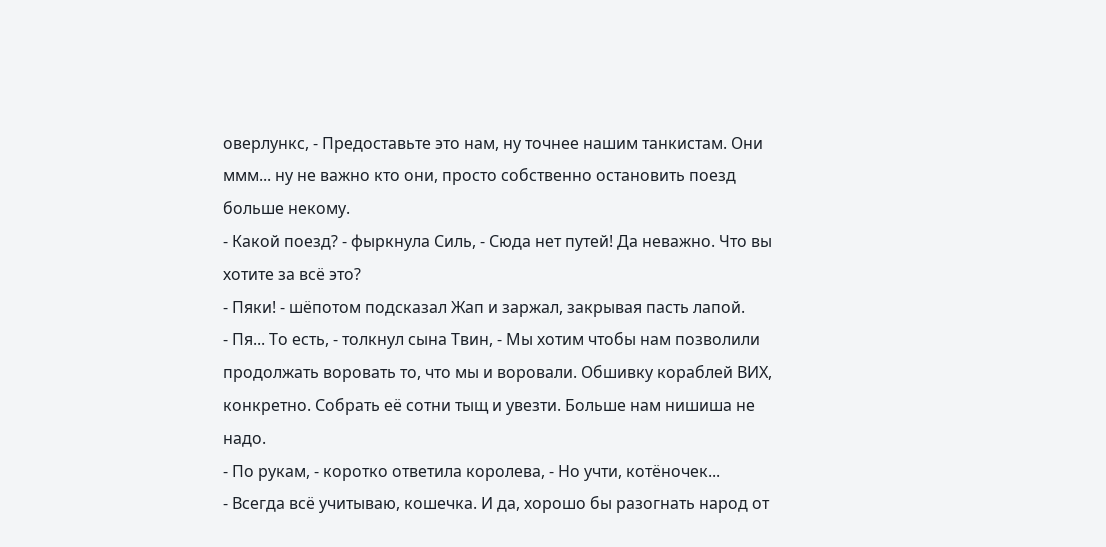оверлункс, - Предоставьте это нам, ну точнее нашим танкистам. Они ммм... ну не важно кто они, просто собственно остановить поезд больше некому.
- Какой поезд? - фыркнула Силь, - Сюда нет путей! Да неважно. Что вы хотите за всё это?
- Пяки! - шёпотом подсказал Жап и заржал, закрывая пасть лапой.
- Пя... То есть, - толкнул сына Твин, - Мы хотим чтобы нам позволили продолжать воровать то, что мы и воровали. Обшивку кораблей ВИХ, конкретно. Собрать её сотни тыщ и увезти. Больше нам нишиша не надо.
- По рукам, - коротко ответила королева, - Но учти, котёночек...
- Всегда всё учитываю, кошечка. И да, хорошо бы разогнать народ от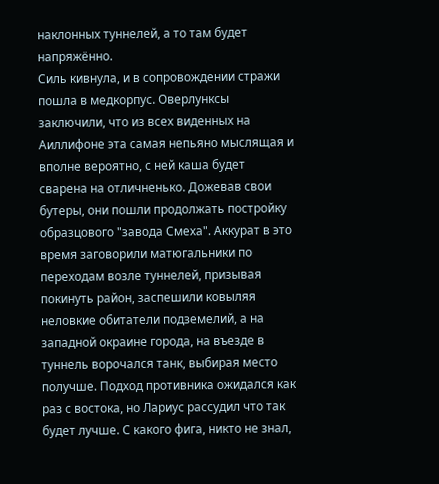наклонных туннелей, а то там будет напряжённо.
Силь кивнула, и в сопровождении стражи пошла в медкорпус. Оверлунксы заключили, что из всех виденных на Аиллифоне эта самая непьяно мыслящая и вполне вероятно, с ней каша будет сварена на отличненько. Дожевав свои бутеры, они пошли продолжать постройку образцового "завода Смеха". Аккурат в это время заговорили матюгальники по переходам возле туннелей, призывая покинуть район, заспешили ковыляя неловкие обитатели подземелий, а на западной окраине города, на въезде в туннель ворочался танк, выбирая место получше. Подход противника ожидался как раз с востока, но Лариус рассудил что так будет лучше. С какого фига, никто не знал,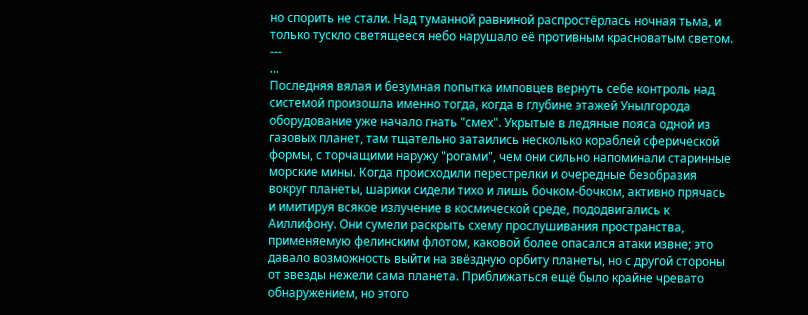но спорить не стали. Над туманной равниной распростёрлась ночная тьма, и только тускло светящееся небо нарушало её противным красноватым светом.
---
...
Последняя вялая и безумная попытка имповцев вернуть себе контроль над системой произошла именно тогда, когда в глубине этажей Унылгорода оборудование уже начало гнать "смех". Укрытые в ледяные пояса одной из газовых планет, там тщательно затаились несколько кораблей сферической формы, с торчащими наружу "рогами", чем они сильно напоминали старинные морские мины. Когда происходили перестрелки и очередные безобразия вокруг планеты, шарики сидели тихо и лишь бочком-бочком, активно прячась и имитируя всякое излучение в космической среде, пододвигались к Аиллифону. Они сумели раскрыть схему прослушивания пространства, применяемую фелинским флотом, каковой более опасался атаки извне; это давало возможность выйти на звёздную орбиту планеты, но с другой стороны от звезды нежели сама планета. Приближаться ещё было крайне чревато обнаружением, но этого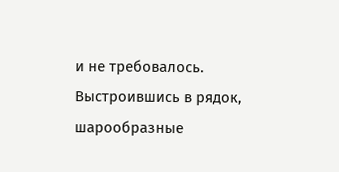и не требовалось.
Выстроившись в рядок, шарообразные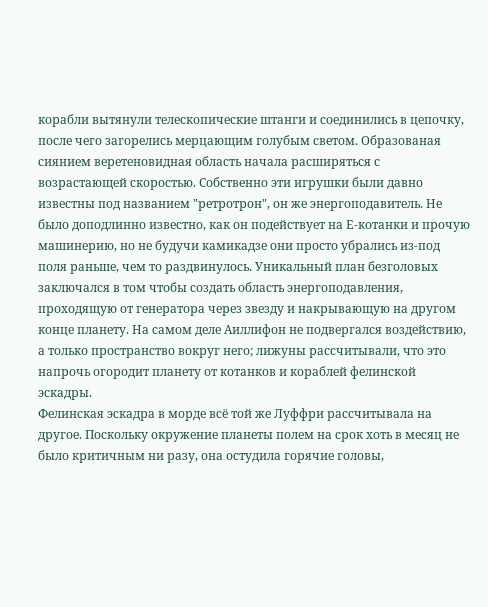корабли вытянули телескопические штанги и соединились в цепочку, после чего загорелись мерцающим голубым светом. Образованая сиянием веретеновидная область начала расширяться с возрастающей скоростью. Собственно эти игрушки были давно известны под названием "ретротрон", он же энергоподавитель. Не было доподлинно известно, как он подействует на Е-котанки и прочую машинерию, но не будучи камикадзе они просто убрались из-под поля раньше, чем то раздвинулось. Уникальный план безголовых заключался в том чтобы создать область энергоподавления, проходящую от генератора через звезду и накрывающую на другом конце планету. На самом деле Аиллифон не подвергался воздействию, а только пространство вокруг него; лижуны рассчитывали, что это напрочь огородит планету от котанков и кораблей фелинской эскадры.
Фелинская эскадра в морде всё той же Луффри рассчитывала на другое. Поскольку окружение планеты полем на срок хоть в месяц не было критичным ни разу, она остудила горячие головы,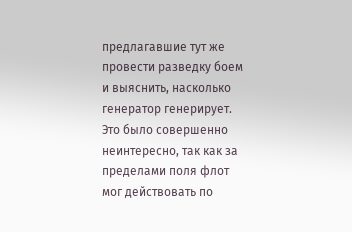предлагавшие тут же провести разведку боем и выяснить, насколько генератор генерирует. Это было совершенно неинтересно, так как за пределами поля флот мог действовать по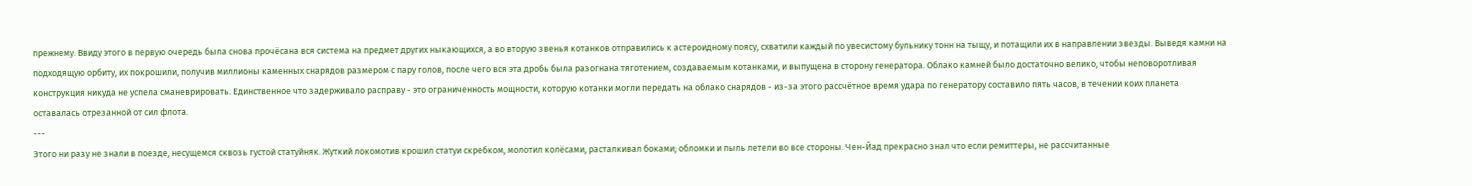прежнему. Ввиду этого в первую очередь была снова прочёсана вся система на предмет других ныкающихся, а во вторую звенья котанков отправились к астероидному поясу, схватили каждый по увесистому бульнику тонн на тыщу, и потащили их в направлении звезды. Выведя камни на подходящую орбиту, их покрошили, получив миллионы каменных снарядов размером с пару голов, после чего вся эта дробь была разогнана тяготением, создаваемым котанками, и выпущена в сторону генератора. Облако камней было достаточно велико, чтобы неповоротливая конструкция никуда не успела сманеврировать. Единственное что задерживало расправу - это ограниченность мощности, которую котанки могли передать на облако снарядов - из-за этого рассчётное время удара по генератору составило пять часов, в течении коих планета оставалась отрезанной от сил флота.
---
Этого ни разу не знали в поезде, несущемся сквозь густой статуйняк. Жуткий локомотив крошил статуи скребком, молотил колёсами, расталкивал боками; обломки и пыль летели во все стороны. Чен-Йад прекрасно знал что если ремиттеры, не рассчитанные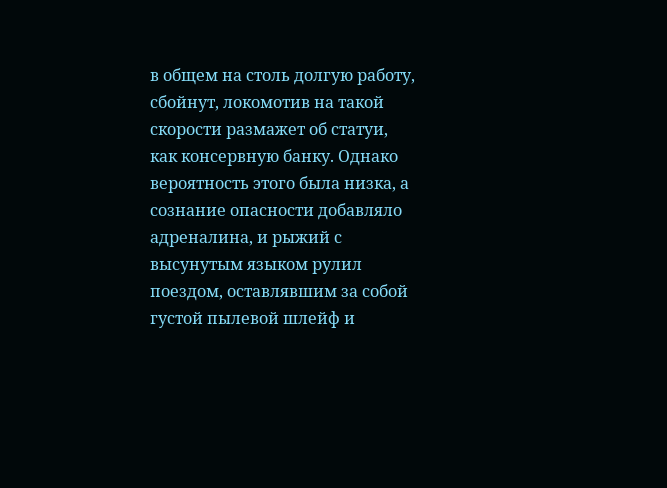в общем на столь долгую работу, сбойнут, локомотив на такой скорости размажет об статуи, как консервную банку. Однако вероятность этого была низка, а сознание опасности добавляло адреналина, и рыжий с высунутым языком рулил поездом, оставлявшим за собой густой пылевой шлейф и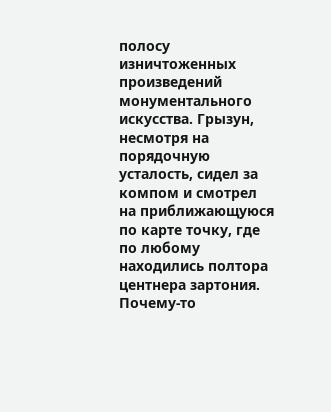полосу изничтоженных произведений монументального искусства. Грызун, несмотря на порядочную усталость, сидел за компом и смотрел на приближающуюся по карте точку, где по любому находились полтора центнера зартония. Почему-то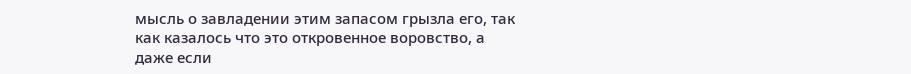мысль о завладении этим запасом грызла его, так как казалось что это откровенное воровство, а даже если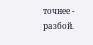точнее - разбой.